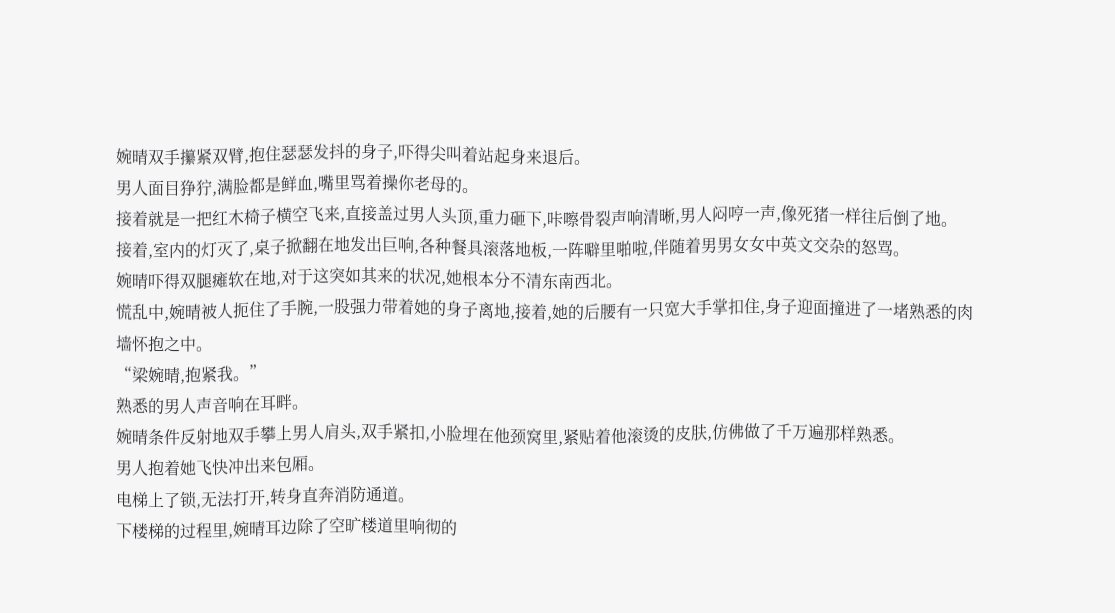婉晴双手攥紧双臂,抱住瑟瑟发抖的身子,吓得尖叫着站起身来退后。
男人面目狰狞,满脸都是鲜血,嘴里骂着操你老母的。
接着就是一把红木椅子横空飞来,直接盖过男人头顶,重力砸下,咔嚓骨裂声响清晰,男人闷哼一声,像死猪一样往后倒了地。
接着,室内的灯灭了,桌子掀翻在地发出巨响,各种餐具滚落地板,一阵噼里啪啦,伴随着男男女女中英文交杂的怒骂。
婉晴吓得双腿瘫软在地,对于这突如其来的状况,她根本分不清东南西北。
慌乱中,婉晴被人扼住了手腕,一股强力带着她的身子离地,接着,她的后腰有一只宽大手掌扣住,身子迎面撞进了一堵熟悉的肉墙怀抱之中。
“梁婉晴,抱紧我。”
熟悉的男人声音响在耳畔。
婉晴条件反射地双手攀上男人肩头,双手紧扣,小脸埋在他颈窝里,紧贴着他滚烫的皮肤,仿佛做了千万遍那样熟悉。
男人抱着她飞快冲出来包厢。
电梯上了锁,无法打开,转身直奔消防通道。
下楼梯的过程里,婉晴耳边除了空旷楼道里响彻的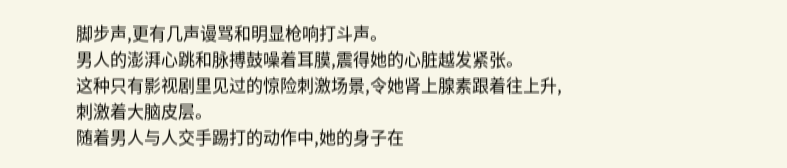脚步声,更有几声谩骂和明显枪响打斗声。
男人的澎湃心跳和脉搏鼓噪着耳膜,震得她的心脏越发紧张。
这种只有影视剧里见过的惊险刺激场景,令她肾上腺素跟着往上升,刺激着大脑皮层。
随着男人与人交手踢打的动作中,她的身子在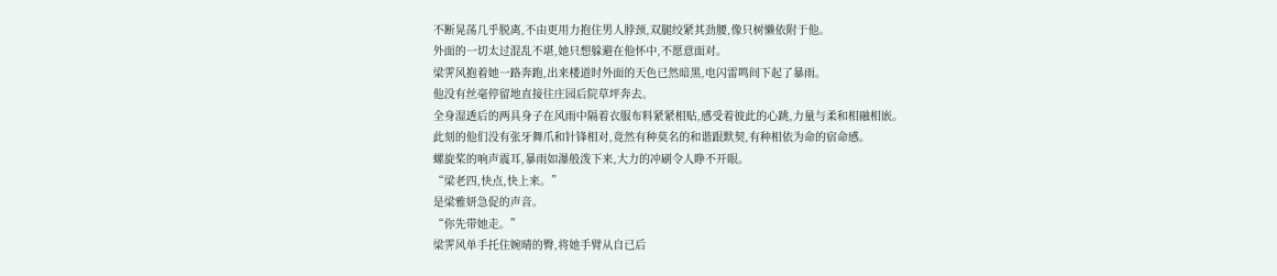不断晃荡几乎脱离,不由更用力抱住男人脖颈,双腿绞紧其劲腰,像只树懒依附于他。
外面的一切太过混乱不堪,她只想躲避在他怀中,不愿意面对。
梁霁风抱着她一路奔跑,出来楼道时外面的天色已然暗黑,电闪雷鸣间下起了暴雨。
他没有丝毫停留地直接往庄园后院草坪奔去。
全身湿透后的两具身子在风雨中隔着衣服布料紧紧相贴,感受着彼此的心跳,力量与柔和相融相嵌。
此刻的他们没有张牙舞爪和针锋相对,竟然有种莫名的和谐跟默契,有种相依为命的宿命感。
螺旋桨的响声震耳,暴雨如瀑般泼下来,大力的冲刷令人睁不开眼。
“梁老四,快点,快上来。”
是梁雅妍急促的声音。
“你先带她走。”
梁霁风单手托住婉晴的臀,将她手臂从自已后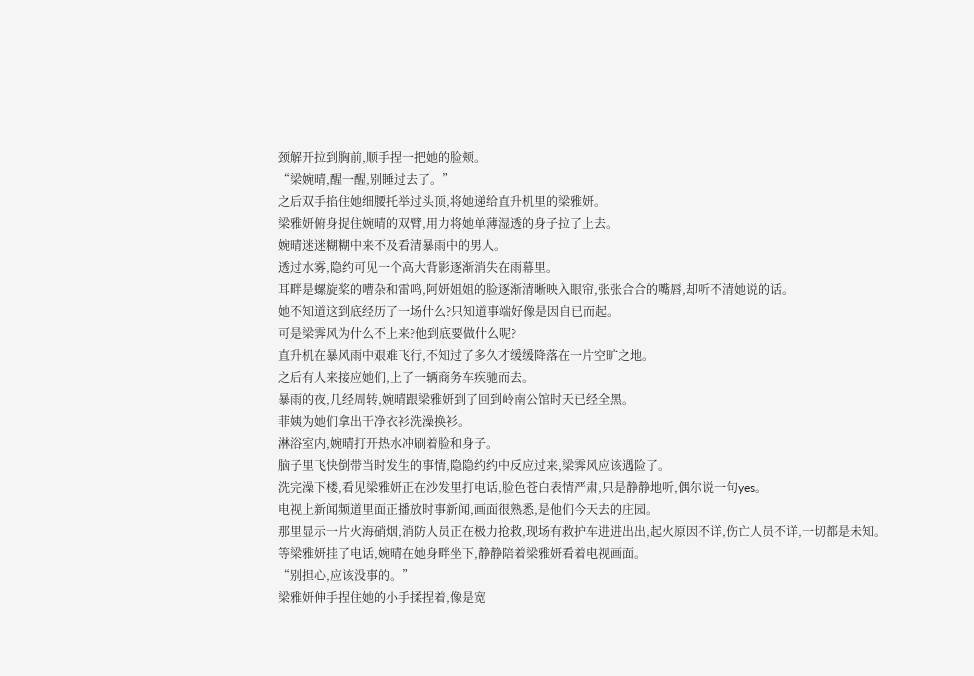颈解开拉到胸前,顺手捏一把她的脸颊。
“梁婉晴,醒一醒,别睡过去了。”
之后双手掐住她细腰托举过头顶,将她递给直升机里的梁雅妍。
梁雅妍俯身捉住婉晴的双臂,用力将她单薄湿透的身子拉了上去。
婉晴迷迷糊糊中来不及看清暴雨中的男人。
透过水雾,隐约可见一个高大背影逐渐消失在雨幕里。
耳畔是螺旋桨的嘈杂和雷鸣,阿妍姐姐的脸逐渐清晰映入眼帘,张张合合的嘴唇,却听不清她说的话。
她不知道这到底经历了一场什么?只知道事端好像是因自已而起。
可是梁霁风为什么不上来?他到底要做什么呢?
直升机在暴风雨中艰难飞行,不知过了多久才缓缓降落在一片空旷之地。
之后有人来接应她们,上了一辆商务车疾驰而去。
暴雨的夜,几经周转,婉晴跟梁雅妍到了回到岭南公馆时天已经全黑。
菲姨为她们拿出干净衣衫洗澡换衫。
淋浴室内,婉晴打开热水冲刷着脸和身子。
脑子里飞快倒带当时发生的事情,隐隐约约中反应过来,梁霁风应该遇险了。
洗完澡下楼,看见梁雅妍正在沙发里打电话,脸色苍白表情严肃,只是静静地听,偶尔说一句yes。
电视上新闻频道里面正播放时事新闻,画面很熟悉,是他们今天去的庄园。
那里显示一片火海硝烟,消防人员正在极力抢救,现场有救护车进进出出,起火原因不详,伤亡人员不详,一切都是未知。
等梁雅妍挂了电话,婉晴在她身畔坐下,静静陪着梁雅妍看着电视画面。
“别担心,应该没事的。”
梁雅妍伸手捏住她的小手揉捏着,像是宽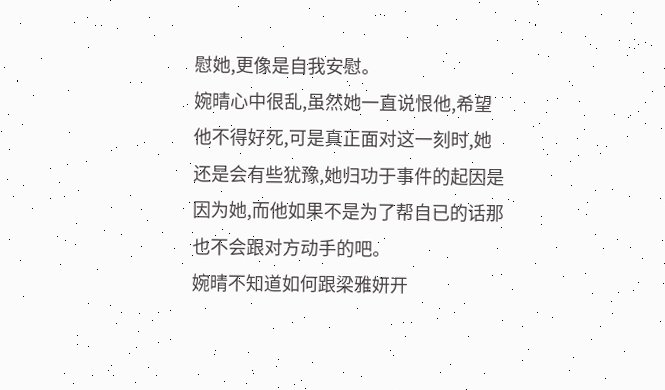慰她,更像是自我安慰。
婉晴心中很乱,虽然她一直说恨他,希望他不得好死,可是真正面对这一刻时,她还是会有些犹豫,她归功于事件的起因是因为她,而他如果不是为了帮自已的话那也不会跟对方动手的吧。
婉晴不知道如何跟梁雅妍开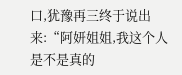口,犹豫再三终于说出来:“阿妍姐姐,我这个人是不是真的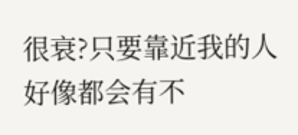很衰?只要靠近我的人好像都会有不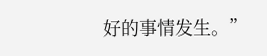好的事情发生。”